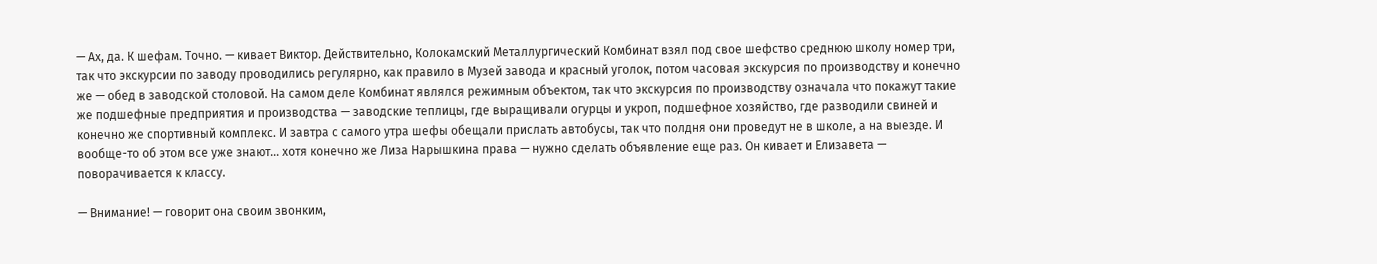— Ах, да. К шефам. Точно. — кивает Виктор. Действительно, Колокамский Металлургический Комбинат взял под свое шефство среднюю школу номер три, так что экскурсии по заводу проводились регулярно, как правило в Музей завода и красный уголок, потом часовая экскурсия по производству и конечно же — обед в заводской столовой. На самом деле Комбинат являлся режимным объектом, так что экскурсия по производству означала что покажут такие же подшефные предприятия и производства — заводские теплицы, где выращивали огурцы и укроп, подшефное хозяйство, где разводили свиней и конечно же спортивный комплекс. И завтра с самого утра шефы обещали прислать автобусы, так что полдня они проведут не в школе, а на выезде. И вообще-то об этом все уже знают… хотя конечно же Лиза Нарышкина права — нужно сделать объявление еще раз. Он кивает и Елизавета — поворачивается к классу.

— Внимание! — говорит она своим звонким,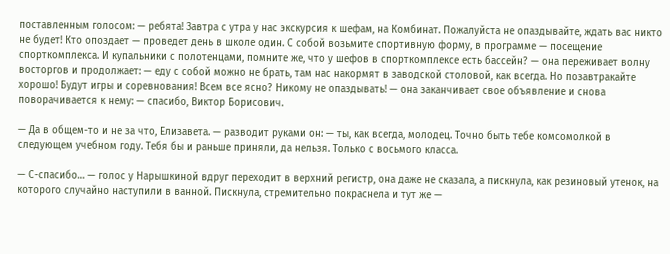поставленным голосом: — ребята! Завтра с утра у нас экскурсия к шефам, на Комбинат. Пожалуйста не опаздывайте, ждать вас никто не будет! Кто опоздает — проведет день в школе один. С собой возьмите спортивную форму, в программе — посещение спорткомплекса. И купальники с полотенцами, помните же, что у шефов в спорткомплексе есть бассейн? — она переживает волну восторгов и продолжает: — еду с собой можно не брать, там нас накормят в заводской столовой, как всегда. Но позавтракайте хорошо! Будут игры и соревнования! Всем все ясно? Никому не опаздывать! — она заканчивает свое объявление и снова поворачивается к нему: — спасибо, Виктор Борисович.

— Да в общем-то и не за что, Елизавета. — разводит руками он: — ты, как всегда, молодец. Точно быть тебе комсомолкой в следующем учебном году. Тебя бы и раньше приняли, да нельзя. Только с восьмого класса.

— С-спасибо… — голос у Нарышкиной вдруг переходит в верхний регистр, она даже не сказала, а пискнула, как резиновый утенок, на которого случайно наступили в ванной. Пискнула, стремительно покраснела и тут же —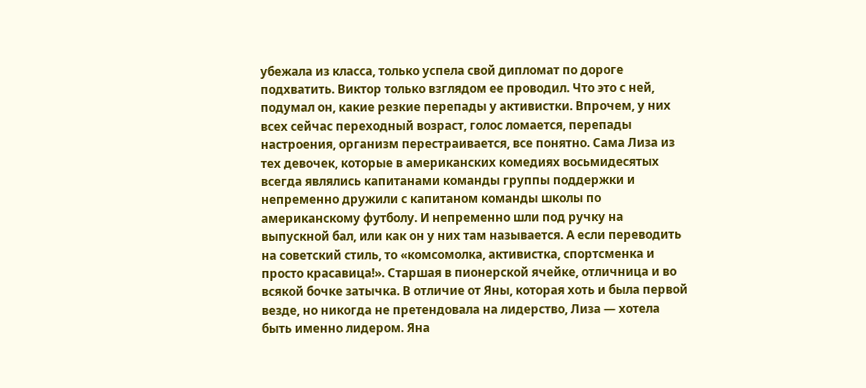убежала из класса, только успела свой дипломат по дороге подхватить. Виктор только взглядом ее проводил. Что это с ней, подумал он, какие резкие перепады у активистки. Впрочем, у них всех сейчас переходный возраст, голос ломается, перепады настроения, организм перестраивается, все понятно. Сама Лиза из тех девочек, которые в американских комедиях восьмидесятых всегда являлись капитанами команды группы поддержки и непременно дружили с капитаном команды школы по американскому футболу. И непременно шли под ручку на выпускной бал, или как он у них там называется. А если переводить на советский стиль, то «комсомолка, активистка, спортсменка и просто красавица!». Старшая в пионерской ячейке, отличница и во всякой бочке затычка. В отличие от Яны, которая хоть и была первой везде, но никогда не претендовала на лидерство, Лиза — хотела быть именно лидером. Яна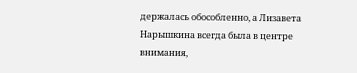держалась обособленно, а Лизавета Нарышкина всегда была в центре внимания,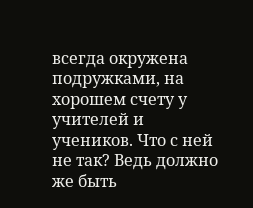всегда окружена подружками, на хорошем счету у учителей и учеников. Что с ней не так? Ведь должно же быть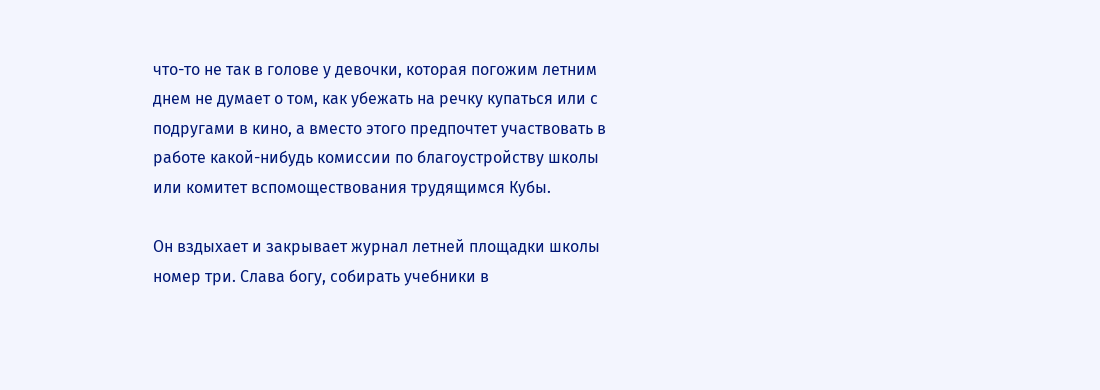что-то не так в голове у девочки, которая погожим летним днем не думает о том, как убежать на речку купаться или с подругами в кино, а вместо этого предпочтет участвовать в работе какой-нибудь комиссии по благоустройству школы или комитет вспомоществования трудящимся Кубы.

Он вздыхает и закрывает журнал летней площадки школы номер три. Слава богу, собирать учебники в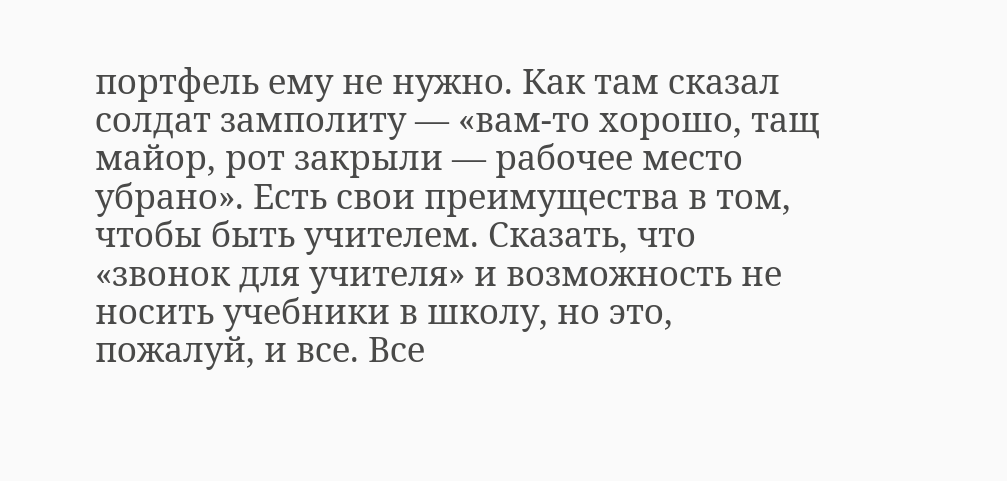портфель ему не нужно. Как там сказал солдат замполиту — «вам-то хорошо, тащ майор, рот закрыли — рабочее место убрано». Есть свои преимущества в том, чтобы быть учителем. Сказать, что «звонок для учителя» и возможность не носить учебники в школу, но это, пожалуй, и все. Все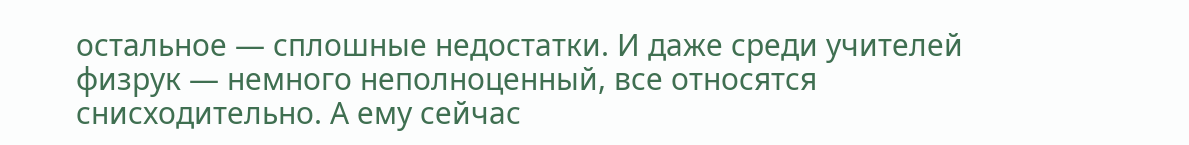остальное — сплошные недостатки. И даже среди учителей физрук — немного неполноценный, все относятся снисходительно. А ему сейчас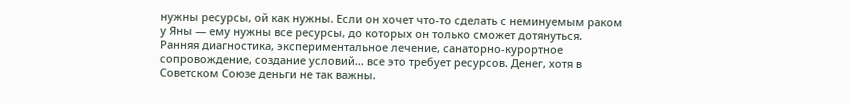нужны ресурсы, ой как нужны. Если он хочет что-то сделать с неминуемым раком у Яны — ему нужны все ресурсы, до которых он только сможет дотянуться. Ранняя диагностика, экспериментальное лечение, санаторно-курортное сопровождение, создание условий… все это требует ресурсов. Денег, хотя в Советском Союзе деньги не так важны.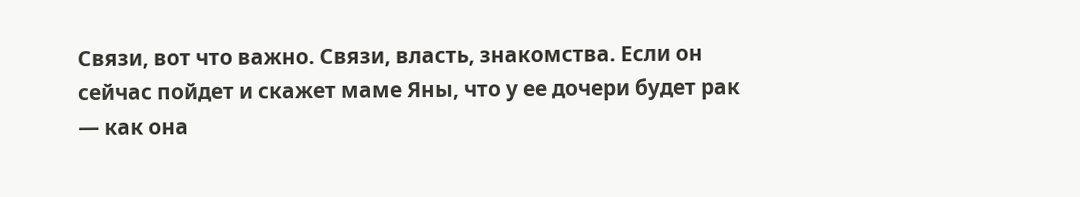Связи, вот что важно. Связи, власть, знакомства. Если он сейчас пойдет и скажет маме Яны, что у ее дочери будет рак — как она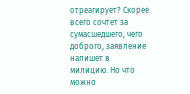отреагирует? Скорее всего сочтет за сумасшедшего, чего доброго, заявление напишет в милицию. Но что можно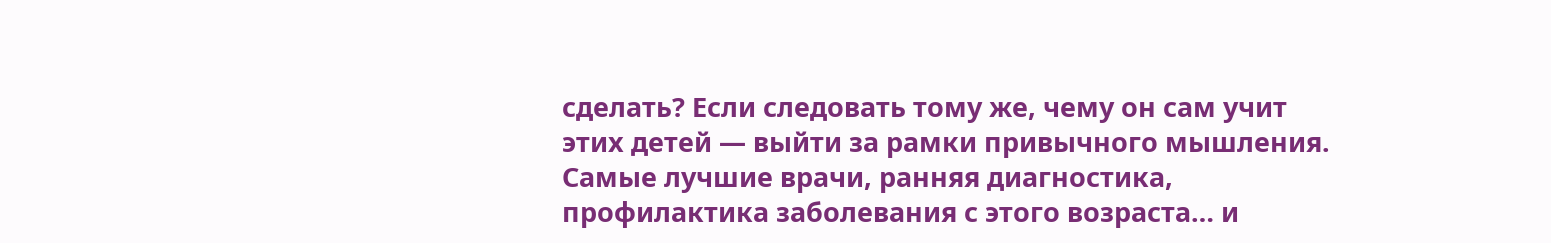сделать? Если следовать тому же, чему он сам учит этих детей — выйти за рамки привычного мышления. Самые лучшие врачи, ранняя диагностика, профилактика заболевания с этого возраста… и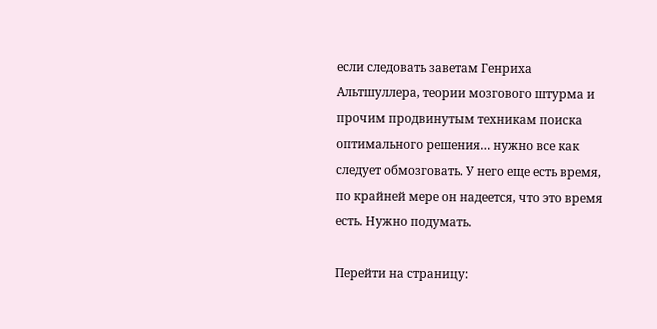если следовать заветам Генриха Альтшуллера, теории мозгового штурма и прочим продвинутым техникам поиска оптимального решения… нужно все как следует обмозговать. У него еще есть время, по крайней мере он надеется, что это время есть. Нужно подумать.

Перейти на страницу: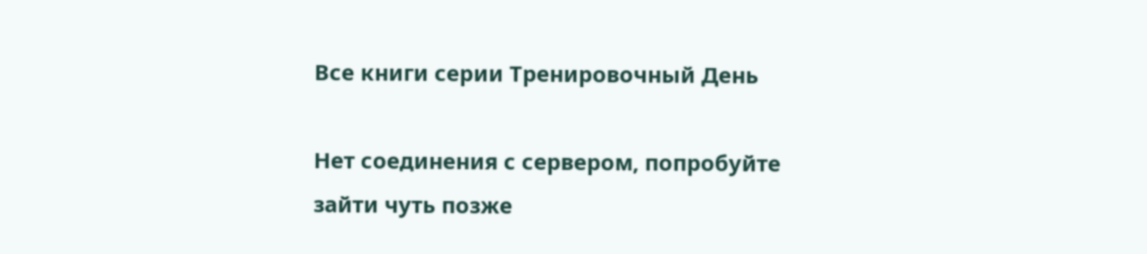Все книги серии Тренировочный День

Нет соединения с сервером, попробуйте зайти чуть позже